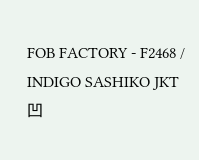FOB FACTORY - F2468 / INDIGO SASHIKO JKT
凹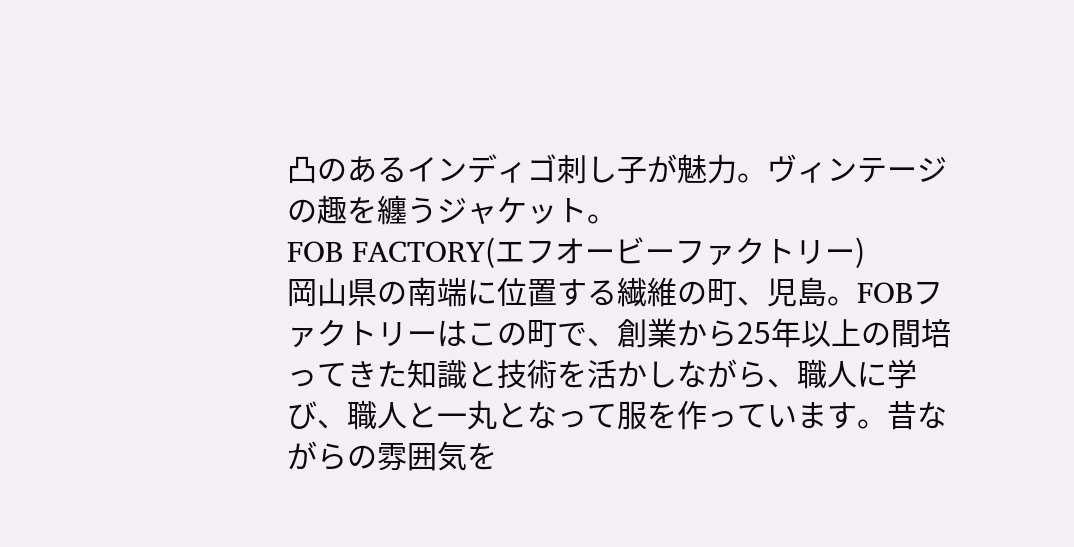凸のあるインディゴ刺し子が魅力。ヴィンテージの趣を纏うジャケット。
FOB FACTORY(エフオービーファクトリー)
岡山県の南端に位置する繊維の町、児島。FOBファクトリーはこの町で、創業から25年以上の間培ってきた知識と技術を活かしながら、職人に学び、職人と一丸となって服を作っています。昔ながらの雰囲気を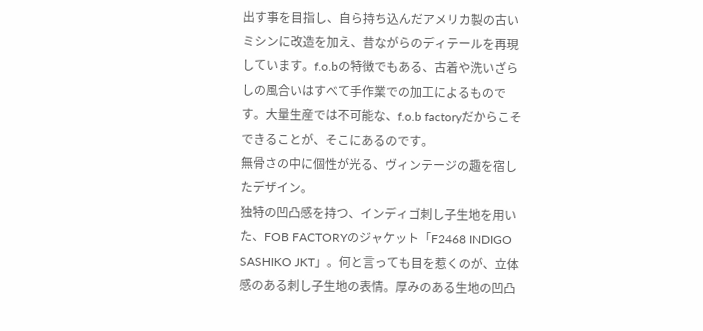出す事を目指し、自ら持ち込んだアメリカ製の古いミシンに改造を加え、昔ながらのディテールを再現しています。f.o.bの特徴でもある、古着や洗いざらしの風合いはすべて手作業での加工によるものです。大量生産では不可能な、f.o.b factoryだからこそできることが、そこにあるのです。
無骨さの中に個性が光る、ヴィンテージの趣を宿したデザイン。
独特の凹凸感を持つ、インディゴ刺し子生地を用いた、FOB FACTORYのジャケット「F2468 INDIGO SASHIKO JKT」。何と言っても目を惹くのが、立体感のある刺し子生地の表情。厚みのある生地の凹凸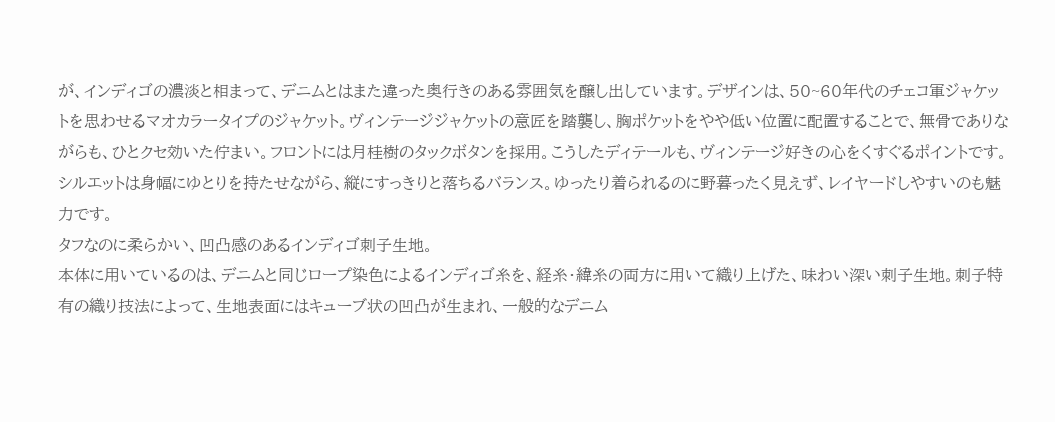が、インディゴの濃淡と相まって、デニムとはまた違った奥行きのある雰囲気を醸し出しています。デザインは、50~60年代のチェコ軍ジャケットを思わせるマオカラータイプのジャケット。ヴィンテージジャケットの意匠を踏襲し、胸ポケットをやや低い位置に配置することで、無骨でありながらも、ひとクセ効いた佇まい。フロントには月桂樹のタックボタンを採用。こうしたディテールも、ヴィンテージ好きの心をくすぐるポイントです。シルエットは身幅にゆとりを持たせながら、縦にすっきりと落ちるバランス。ゆったり着られるのに野暮ったく見えず、レイヤードしやすいのも魅力です。
タフなのに柔らかい、凹凸感のあるインディゴ刺子生地。
本体に用いているのは、デニムと同じロープ染色によるインディゴ糸を、経糸・緯糸の両方に用いて織り上げた、味わい深い刺子生地。刺子特有の織り技法によって、生地表面にはキューブ状の凹凸が生まれ、一般的なデニム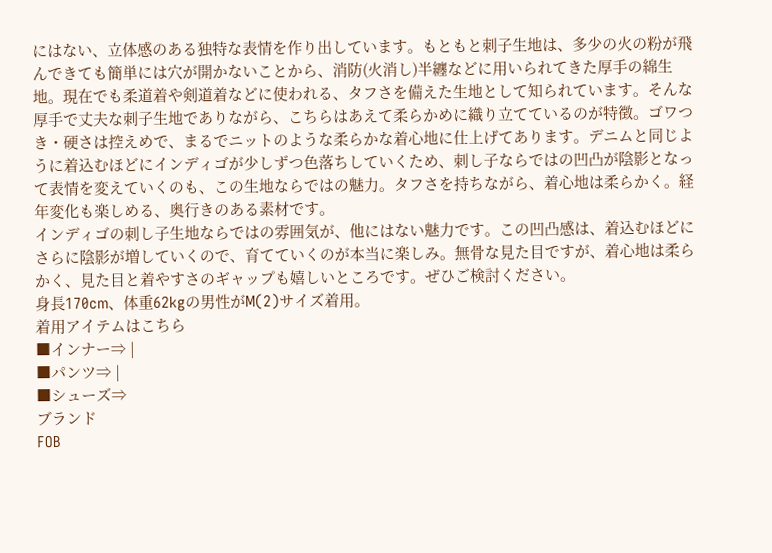にはない、立体感のある独特な表情を作り出しています。もともと刺子生地は、多少の火の粉が飛んできても簡単には穴が開かないことから、消防(火消し)半纏などに用いられてきた厚手の綿生地。現在でも柔道着や剣道着などに使われる、タフさを備えた生地として知られています。そんな厚手で丈夫な刺子生地でありながら、こちらはあえて柔らかめに織り立てているのが特徴。ゴワつき・硬さは控えめで、まるでニットのような柔らかな着心地に仕上げてあります。デニムと同じように着込むほどにインディゴが少しずつ色落ちしていくため、刺し子ならではの凹凸が陰影となって表情を変えていくのも、この生地ならではの魅力。タフさを持ちながら、着心地は柔らかく。経年変化も楽しめる、奥行きのある素材です。
インディゴの刺し子生地ならではの雰囲気が、他にはない魅力です。この凹凸感は、着込むほどにさらに陰影が増していくので、育てていくのが本当に楽しみ。無骨な見た目ですが、着心地は柔らかく、見た目と着やすさのギャップも嬉しいところです。ぜひご検討ください。
身長170cm、体重62kgの男性がM(2)サイズ着用。
着用アイテムはこちら
■インナー⇒ |
■パンツ⇒ |
■シューズ⇒
ブランド
FOB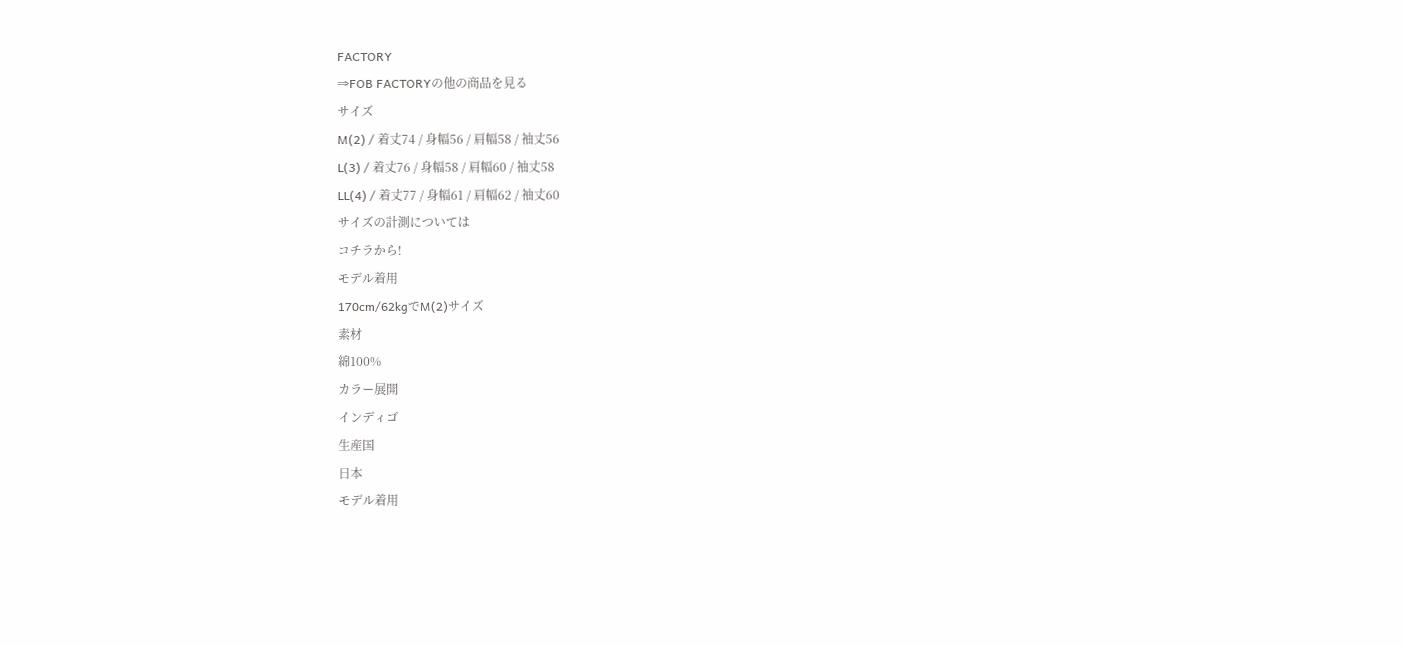FACTORY
⇒FOB FACTORYの他の商品を見る
サイズ
M(2) / 着丈74 / 身幅56 / 肩幅58 / 袖丈56
L(3) / 着丈76 / 身幅58 / 肩幅60 / 袖丈58
LL(4) / 着丈77 / 身幅61 / 肩幅62 / 袖丈60
サイズの計測については
コチラから!
モデル着用
170cm/62kgでM(2)サイズ
素材
綿100%
カラー展開
インディゴ
生産国
日本
モデル着用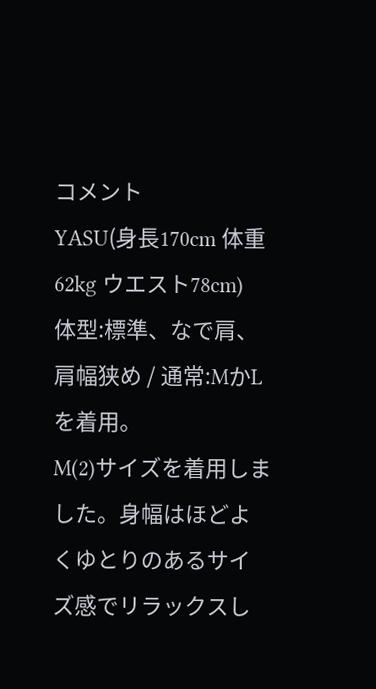コメント
YASU(身長170cm 体重62kg ウエスト78cm)
体型:標準、なで肩、肩幅狭め / 通常:MかLを着用。
M(2)サイズを着用しました。身幅はほどよくゆとりのあるサイズ感でリラックスし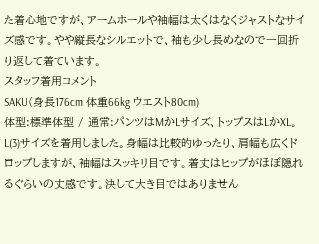た着心地ですが、アームホールや袖幅は太くはなくジャストなサイズ感です。やや縦長なシルエットで、袖も少し長めなので一回折り返して着ています。
スタッフ着用コメント
SAKU(身長176cm 体重66kg ウエスト80cm)
体型:標準体型 / 通常:パンツはMかLサイズ、トップスはLかXL。
L(3)サイズを着用しました。身幅は比較的ゆったり、肩幅も広くドロップしますが、袖幅はスッキリ目です。着丈はヒップがほぼ隠れるぐらいの丈感です。決して大き目ではありません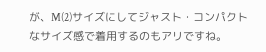が、M(2)サイズにしてジャスト・コンパクトなサイズ感で着用するのもアリですね。